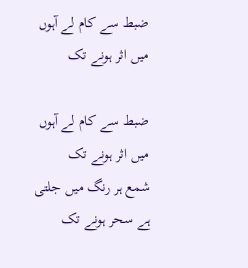ضبط سے کام لے آہوں میں اثر ہونے تک

ضبط سے کام لے آہوں میں اثر ہونے تک
شمع ہر رنگ میں جلتی ہے سحر ہونے تک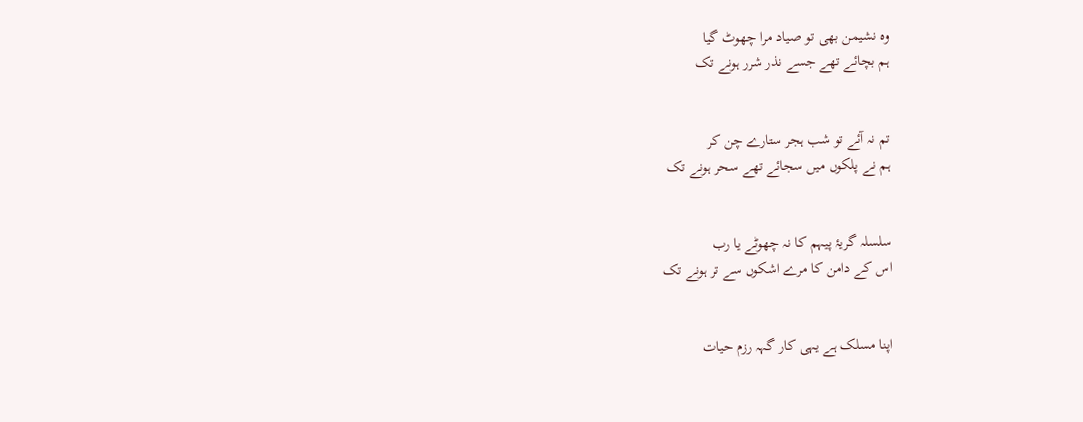وہ نشیمن بھی تو صیاد مرا چھوٹ گیا
ہم بچائے تھے جسے نذر شرر ہونے تک


تم نہ آئے تو شب ہجر ستارے چن کر
ہم نے پلکوں میں سجائے تھے سحر ہونے تک


سلسلہ گریۂ پیہم کا نہ چھوٹے یا رب
اس کے دامن کا مرے اشکوں سے تر ہونے تک


اپنا مسلک ہے یہی کار گہہ رزم حیات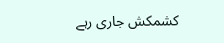کشمکش جاری رہے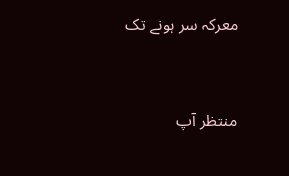معرکہ سر ہونے تک


منتظر آپ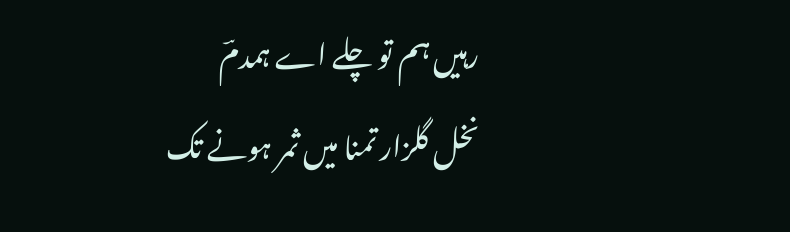رہیں ہم تو چلے اے ہمدمؔ
نخل گلزار تمنا میں ثمر ہونے تک